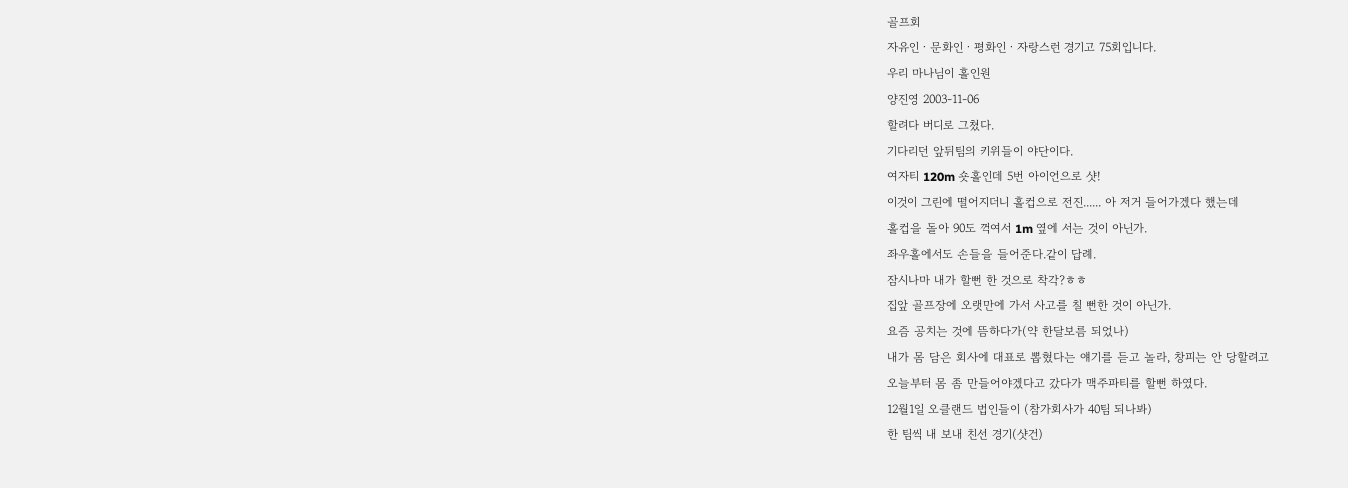골프회
자유인ㆍ문화인ㆍ평화인ㆍ자랑스런 경기고 75회입니다.
우리 마나님이 홀인원
양진영 2003-11-06
할려다 버디로 그쳤다.
기다리던 앞뒤팀의 키위들이 야단이다.
여자티 120m 숏홀인데 5번 아이언으로 샷!
이것이 그린에 떨어지더니 홀컵으로 전진...... 아 저거 들어가겠다 했는데
홀컵을 돌아 90도 꺽여서 1m 옆에 서는 것이 아닌가.
좌우홀에서도 손들을 들어준다.같이 답례.
잠시나마 내가 할뻔 한 것으로 착각?ㅎㅎ
집앞 골프장에 오랫만에 가서 사고를 칠 뻔한 것이 아닌가.
요즘 공치는 것에 뜸하다가(약 한달보름 되었나)
내가 몸 담은 회사에 대표로 뽑혔다는 얘기를 듣고 놀라, 창피는 안 당할려고
오늘부터 몸 좀 만들어야겠다고 갔다가 맥주파티를 할뻔 하였다.
12월1일 오클랜드 법인들이 (참가회사가 40팀 되나봐)
한 팀씩 내 보내 친선 경기(샷건)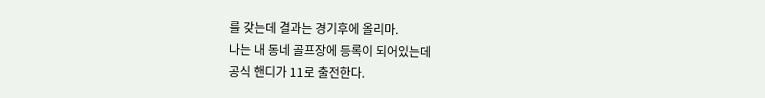를 갖는데 결과는 경기후에 올리마.
나는 내 동네 골프장에 등록이 되어있는데
공식 핸디가 11로 출전한다.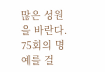많은 성원을 바란다.
75회의 명예를 걸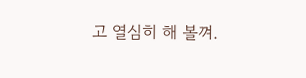고 열심히 해 볼껴.